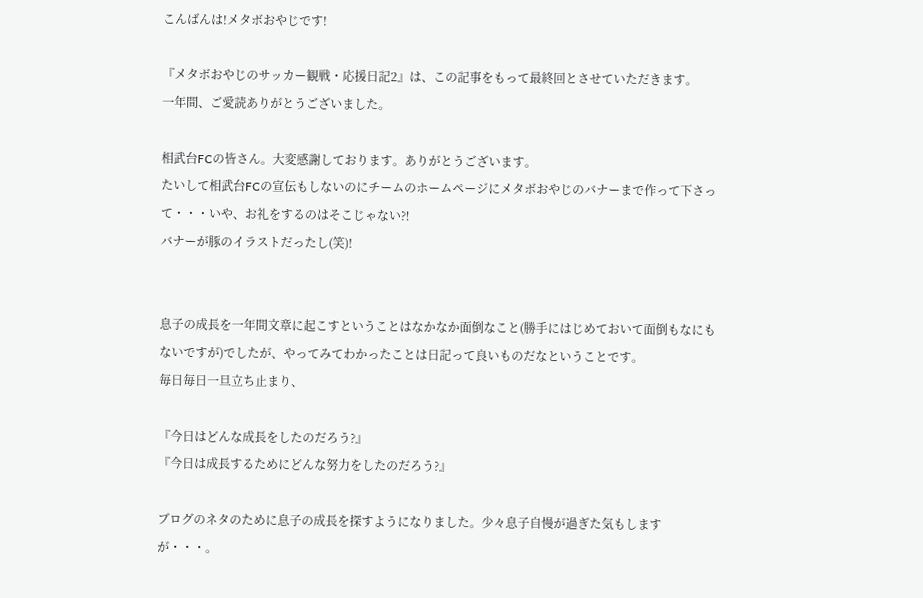こんばんは!メタボおやじです!

『メタボおやじのサッカー観戦・応援日記2』は、この記事をもって最終回とさせていただきます。
一年間、ご愛読ありがとうございました。

相武台FCの皆さん。大変感謝しております。ありがとうございます。
たいして相武台FCの宣伝もしないのにチームのホームページにメタボおやじのバナーまで作って下さって・・・いや、お礼をするのはそこじゃない⁈
バナーが豚のイラストだったし(笑)!


息子の成長を一年間文章に起こすということはなかなか面倒なこと(勝手にはじめておいて面倒もなにもないですが)でしたが、やってみてわかったことは日記って良いものだなということです。
毎日毎日一旦立ち止まり、

『今日はどんな成長をしたのだろう?』
『今日は成長するためにどんな努力をしたのだろう?』

ブログのネタのために息子の成長を探すようになりました。少々息子自慢が過ぎた気もしますが・・・。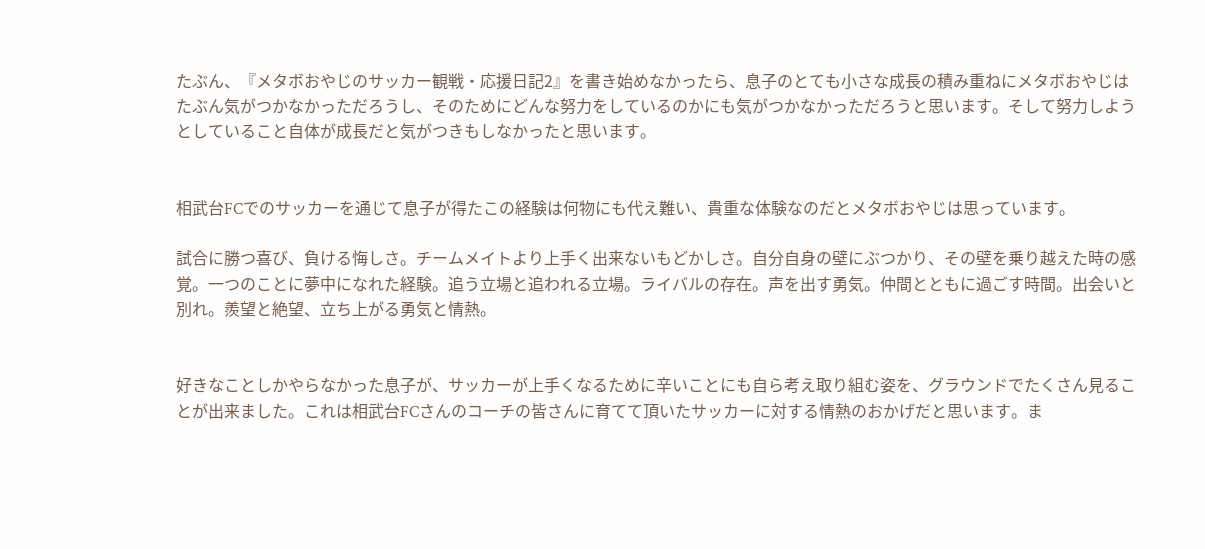たぶん、『メタボおやじのサッカー観戦・応援日記2』を書き始めなかったら、息子のとても小さな成長の積み重ねにメタボおやじはたぶん気がつかなかっただろうし、そのためにどんな努力をしているのかにも気がつかなかっただろうと思います。そして努力しようとしていること自体が成長だと気がつきもしなかったと思います。


相武台FCでのサッカーを通じて息子が得たこの経験は何物にも代え難い、貴重な体験なのだとメタボおやじは思っています。

試合に勝つ喜び、負ける悔しさ。チームメイトより上手く出来ないもどかしさ。自分自身の壁にぶつかり、その壁を乗り越えた時の感覚。一つのことに夢中になれた経験。追う立場と追われる立場。ライバルの存在。声を出す勇気。仲間とともに過ごす時間。出会いと別れ。羨望と絶望、立ち上がる勇気と情熱。


好きなことしかやらなかった息子が、サッカーが上手くなるために辛いことにも自ら考え取り組む姿を、グラウンドでたくさん見ることが出来ました。これは相武台FCさんのコーチの皆さんに育てて頂いたサッカーに対する情熱のおかげだと思います。ま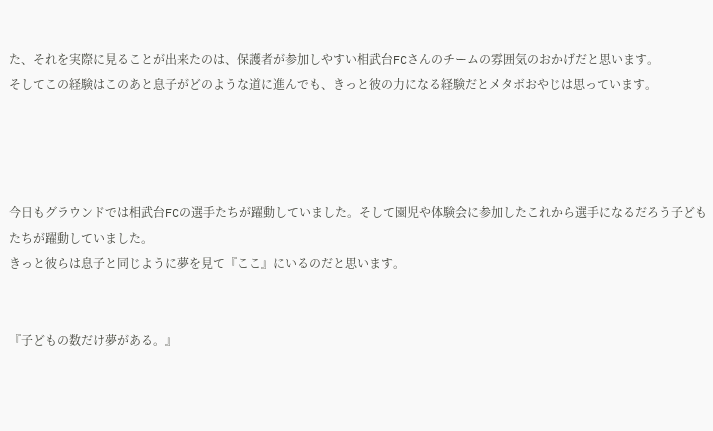た、それを実際に見ることが出来たのは、保護者が参加しやすい相武台FCさんのチームの雰囲気のおかげだと思います。
そしてこの経験はこのあと息子がどのような道に進んでも、きっと彼の力になる経験だとメタボおやじは思っています。




今日もグラウンドでは相武台FCの選手たちが躍動していました。そして園児や体験会に参加したこれから選手になるだろう子どもたちが躍動していました。
きっと彼らは息子と同じように夢を見て『ここ』にいるのだと思います。


『子どもの数だけ夢がある。』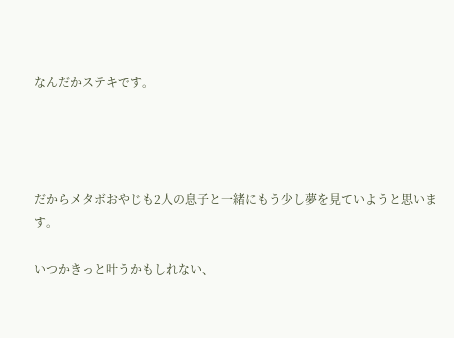なんだかステキです。




だからメタボおやじも2人の息子と一緒にもう少し夢を見ていようと思います。

いつかきっと叶うかもしれない、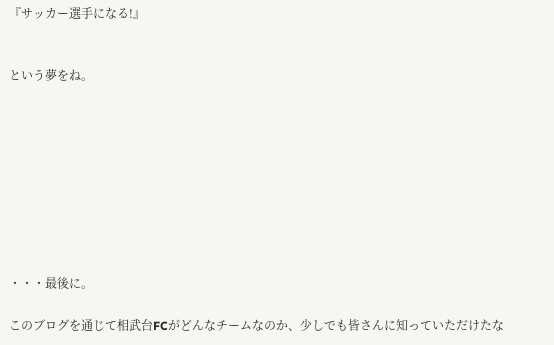『サッカー選手になる!』


という夢をね。









・・・最後に。

このブログを通じて相武台FCがどんなチームなのか、少しでも皆さんに知っていただけたな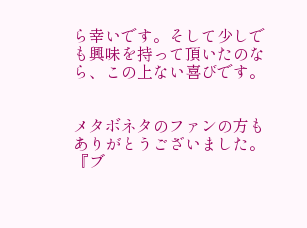ら幸いです。そして少しでも興味を持って頂いたのなら、この上ない喜びです。


メタボネタのファンの方もありがとうございました。
『ブ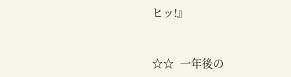ヒッ!』


☆☆  一年後の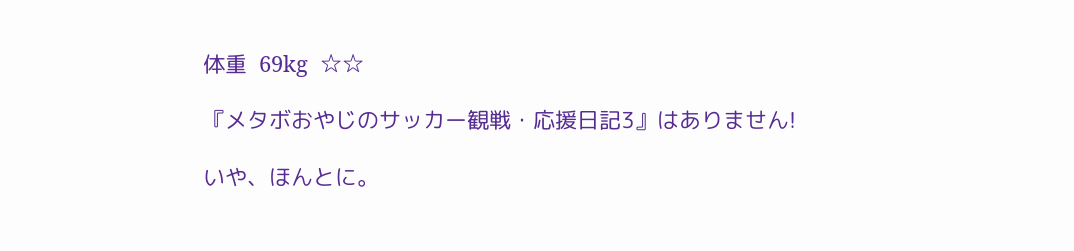体重  69kg  ☆☆

『メタボおやじのサッカー観戦・応援日記3』はありません!

いや、ほんとに。